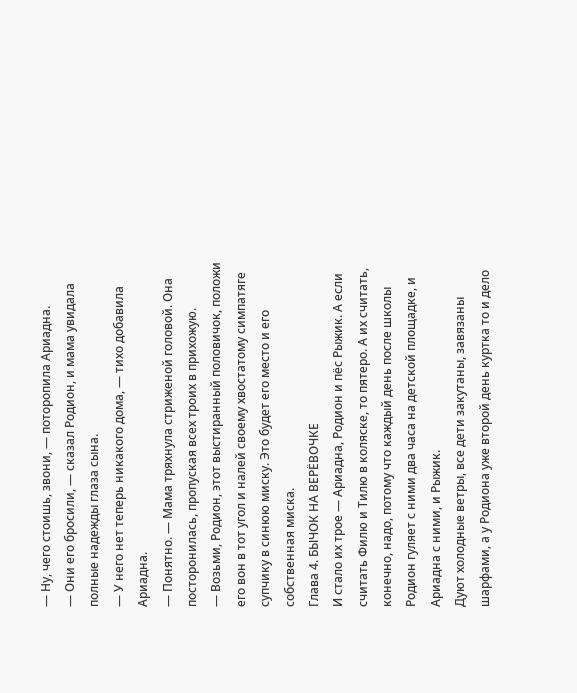— Ну, чего стоишь, звони, — поторопила Ариадна.
— Они его бросили, — сказал Родион, и мама увидала полные надежды глаза сына.
— У него нет теперь никакого дома, — тихо добавила Ариадна.
— Понятно. — Мама тряхнула стриженой головой. Она посторонилась, пропуская всех троих в прихожую.
— Возьми, Родион, этот выстиранный половичок, положи его вон в тот угол и налей своему хвостатому симпатяге супчику в синюю миску. Это будет его место и его собственная миска.
Глава 4. БЫЧОК НА ВЕРЁВОЧКЕ
И стало их трое — Ариадна, Родион и пёс Рыжик. А если считать Филю и Тилю в коляске, то пятеро. А их считать, конечно, надо, потому что каждый день после школы Родион гуляет с ними два часа на детской площадке, и Ариадна с ними, и Рыжик.
Дуют холодные ветры, все дети закутаны, завязаны шарфами, а у Родиона уже второй день куртка то и дело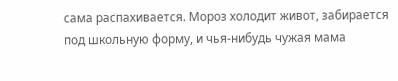сама распахивается. Мороз холодит живот, забирается под школьную форму, и чья-нибудь чужая мама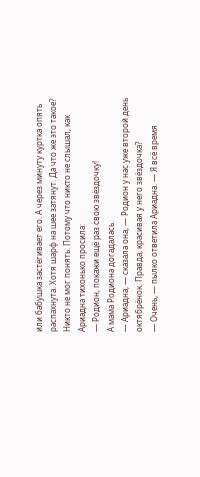или бабушка застёгивает его. А через минуту куртка опять распахнута. Хотя шарф на шее затянут. Да что же это такое? Никто не мог понять. Потому что никто не слышал, как Ариадна тихонько просила:
— Родион, покажи ещё раз свою звёздочку!
А мама Родиона догадалась.
— Ариадна, — сказала она, — Родион у нас уже второй день октябрёнок. Правда, красивая у него звёздочка?
— Очень, — пылко ответила Ариадна. — Я всё время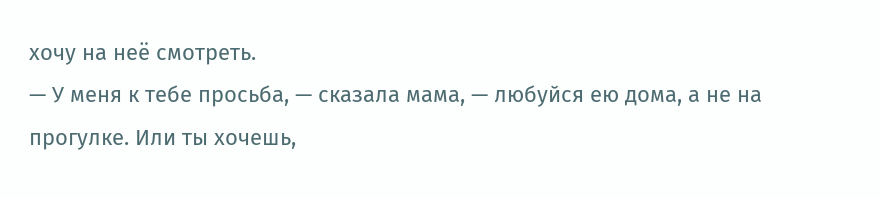хочу на неё смотреть.
— У меня к тебе просьба, — сказала мама, — любуйся ею дома, а не на прогулке. Или ты хочешь,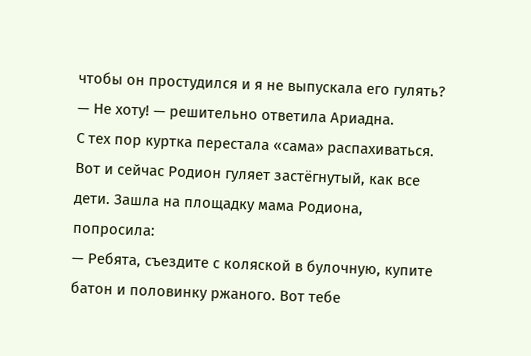чтобы он простудился и я не выпускала его гулять?
— Не хоту! — решительно ответила Ариадна.
С тех пор куртка перестала «сама» распахиваться. Вот и сейчас Родион гуляет застёгнутый, как все дети. Зашла на площадку мама Родиона, попросила:
— Ребята, съездите с коляской в булочную, купите батон и половинку ржаного. Вот тебе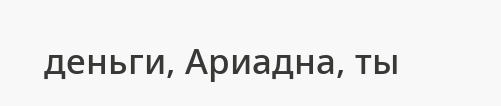деньги, Ариадна, ты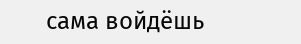сама войдёшь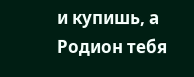и купишь, а Родион тебя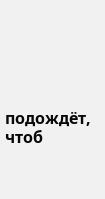подождёт, чтоб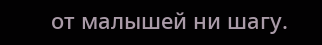от малышей ни шагу.